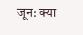जून: क्या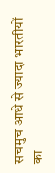सचमुच आधे से ज्यादा भारतीयों का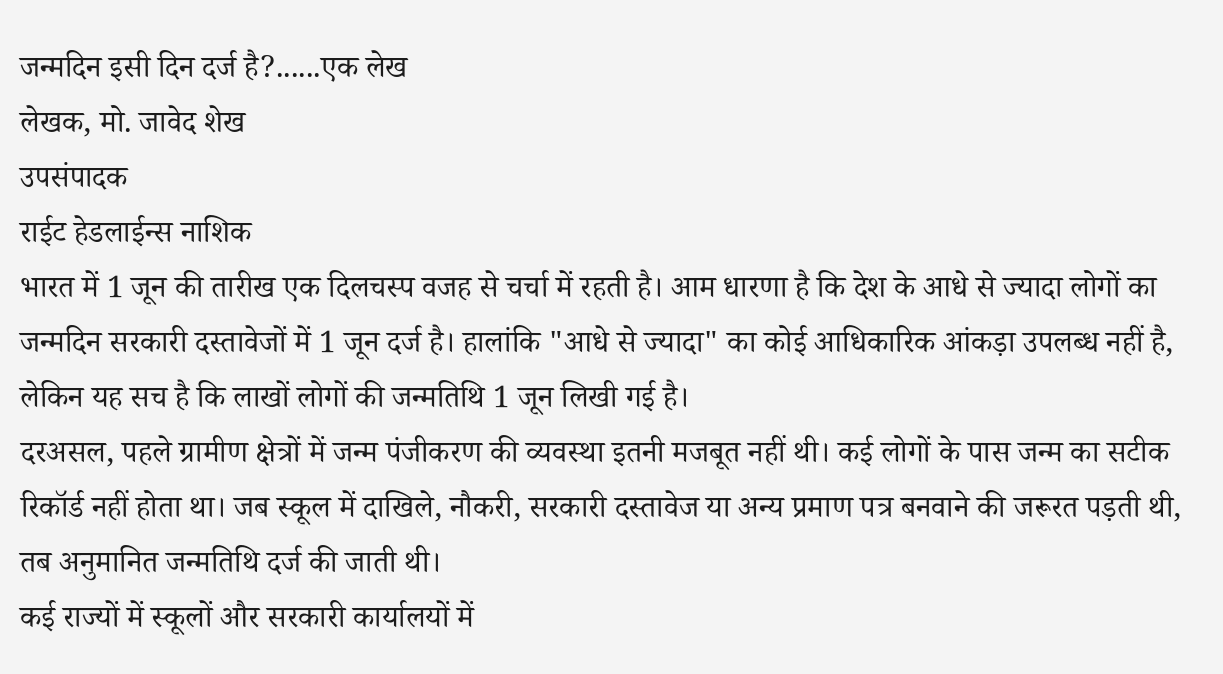जन्मदिन इसी दिन दर्ज है?......एक लेख
लेखक, मो. जावेद शेख
उपसंपादक
राईट हेडलाईन्स नाशिक
भारत में 1 जून की तारीख एक दिलचस्प वजह से चर्चा में रहती है। आम धारणा है कि देश के आधे से ज्यादा लोगों का जन्मदिन सरकारी दस्तावेजों में 1 जून दर्ज है। हालांकि "आधे से ज्यादा" का कोई आधिकारिक आंकड़ा उपलब्ध नहीं है, लेकिन यह सच है कि लाखों लोगों की जन्मतिथि 1 जून लिखी गई है।
दरअसल, पहले ग्रामीण क्षेत्रों में जन्म पंजीकरण की व्यवस्था इतनी मजबूत नहीं थी। कई लोगों के पास जन्म का सटीक रिकॉर्ड नहीं होता था। जब स्कूल में दाखिले, नौकरी, सरकारी दस्तावेज या अन्य प्रमाण पत्र बनवाने की जरूरत पड़ती थी, तब अनुमानित जन्मतिथि दर्ज की जाती थी।
कई राज्यों में स्कूलों और सरकारी कार्यालयों में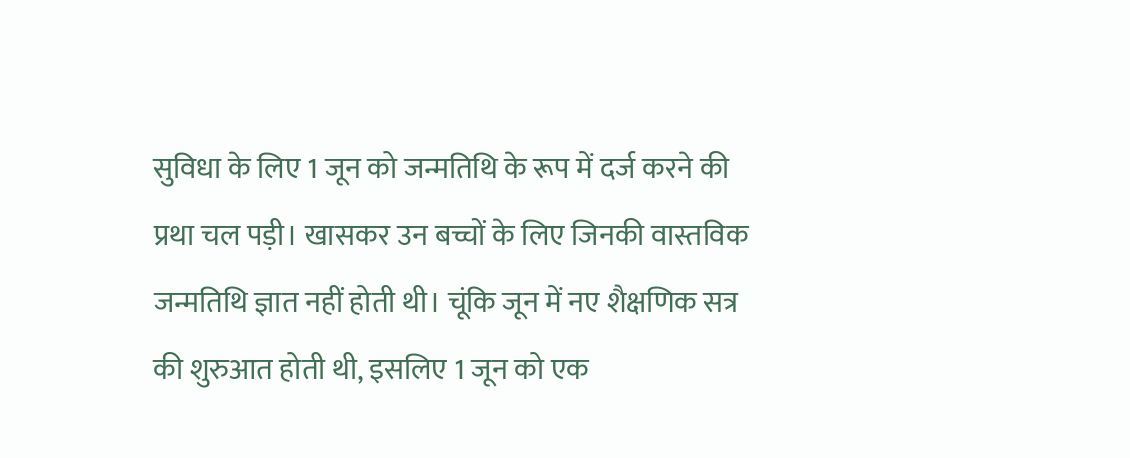सुविधा के लिए 1 जून को जन्मतिथि के रूप में दर्ज करने की प्रथा चल पड़ी। खासकर उन बच्चों के लिए जिनकी वास्तविक जन्मतिथि ज्ञात नहीं होती थी। चूंकि जून में नए शैक्षणिक सत्र की शुरुआत होती थी, इसलिए 1 जून को एक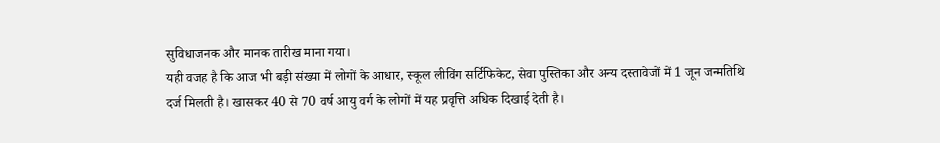सुविधाजनक और मानक तारीख माना गया।
यही वजह है कि आज भी बड़ी संख्या में लोगों के आधार, स्कूल लीविंग सर्टिफिकेट, सेवा पुस्तिका और अन्य दस्तावेजों में 1 जून जन्मतिथि दर्ज मिलती है। खासकर 40 से 70 वर्ष आयु वर्ग के लोगों में यह प्रवृत्ति अधिक दिखाई देती है।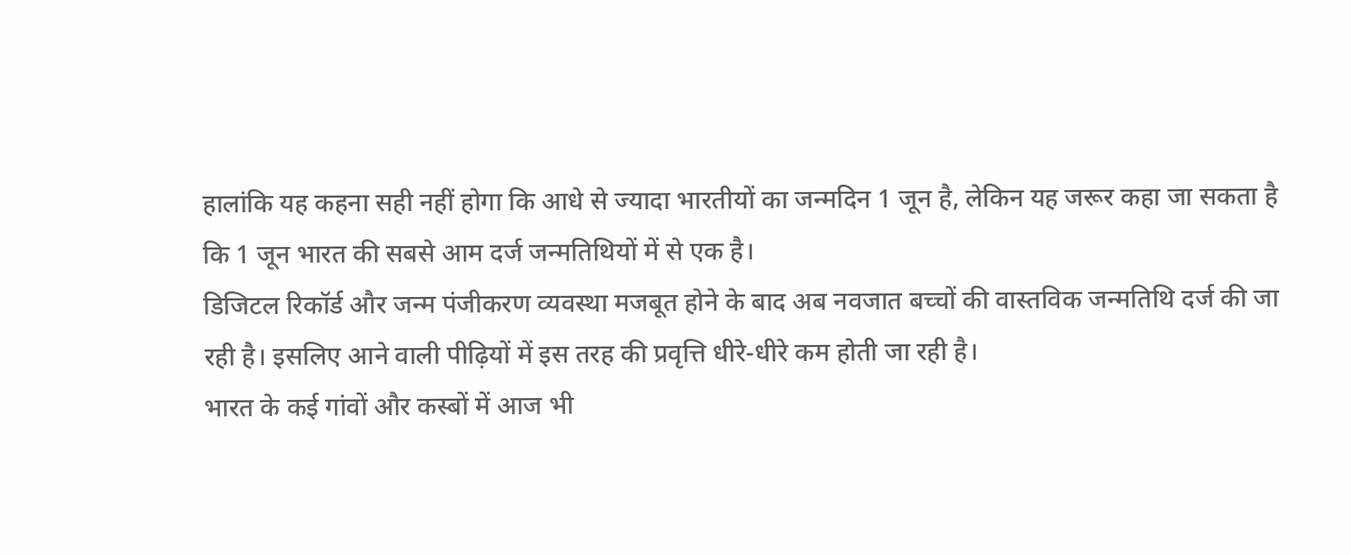हालांकि यह कहना सही नहीं होगा कि आधे से ज्यादा भारतीयों का जन्मदिन 1 जून है, लेकिन यह जरूर कहा जा सकता है कि 1 जून भारत की सबसे आम दर्ज जन्मतिथियों में से एक है।
डिजिटल रिकॉर्ड और जन्म पंजीकरण व्यवस्था मजबूत होने के बाद अब नवजात बच्चों की वास्तविक जन्मतिथि दर्ज की जा रही है। इसलिए आने वाली पीढ़ियों में इस तरह की प्रवृत्ति धीरे-धीरे कम होती जा रही है।
भारत के कई गांवों और कस्बों में आज भी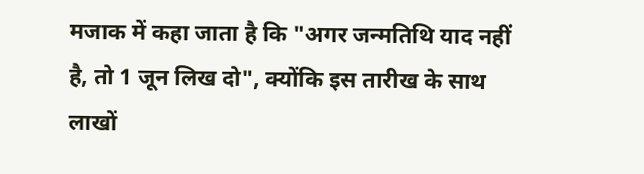मजाक में कहा जाता है कि "अगर जन्मतिथि याद नहीं है, तो 1 जून लिख दो", क्योंकि इस तारीख के साथ लाखों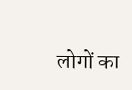लोगों का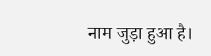नाम जुड़ा हुआ है।